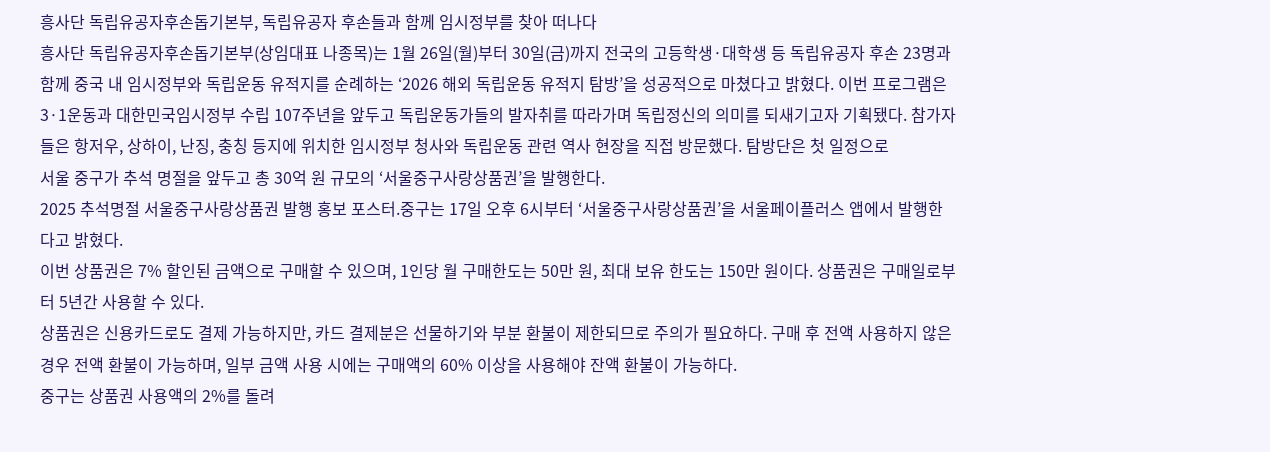흥사단 독립유공자후손돕기본부, 독립유공자 후손들과 함께 임시정부를 찾아 떠나다
흥사단 독립유공자후손돕기본부(상임대표 나종목)는 1월 26일(월)부터 30일(금)까지 전국의 고등학생·대학생 등 독립유공자 후손 23명과 함께 중국 내 임시정부와 독립운동 유적지를 순례하는 ‘2026 해외 독립운동 유적지 탐방’을 성공적으로 마쳤다고 밝혔다. 이번 프로그램은 3·1운동과 대한민국임시정부 수립 107주년을 앞두고 독립운동가들의 발자취를 따라가며 독립정신의 의미를 되새기고자 기획됐다. 참가자들은 항저우, 상하이, 난징, 충칭 등지에 위치한 임시정부 청사와 독립운동 관련 역사 현장을 직접 방문했다. 탐방단은 첫 일정으로
서울 중구가 추석 명절을 앞두고 총 30억 원 규모의 ‘서울중구사랑상품권’을 발행한다.
2025 추석명절 서울중구사랑상품권 발행 홍보 포스터.중구는 17일 오후 6시부터 ‘서울중구사랑상품권’을 서울페이플러스 앱에서 발행한다고 밝혔다.
이번 상품권은 7% 할인된 금액으로 구매할 수 있으며, 1인당 월 구매한도는 50만 원, 최대 보유 한도는 150만 원이다. 상품권은 구매일로부터 5년간 사용할 수 있다.
상품권은 신용카드로도 결제 가능하지만, 카드 결제분은 선물하기와 부분 환불이 제한되므로 주의가 필요하다. 구매 후 전액 사용하지 않은 경우 전액 환불이 가능하며, 일부 금액 사용 시에는 구매액의 60% 이상을 사용해야 잔액 환불이 가능하다.
중구는 상품권 사용액의 2%를 돌려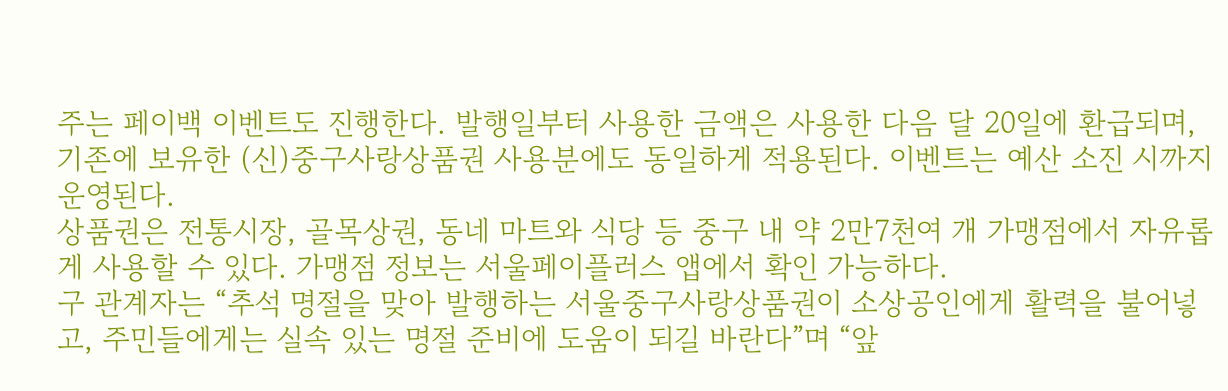주는 페이백 이벤트도 진행한다. 발행일부터 사용한 금액은 사용한 다음 달 20일에 환급되며, 기존에 보유한 (신)중구사랑상품권 사용분에도 동일하게 적용된다. 이벤트는 예산 소진 시까지 운영된다.
상품권은 전통시장, 골목상권, 동네 마트와 식당 등 중구 내 약 2만7천여 개 가맹점에서 자유롭게 사용할 수 있다. 가맹점 정보는 서울페이플러스 앱에서 확인 가능하다.
구 관계자는 “추석 명절을 맞아 발행하는 서울중구사랑상품권이 소상공인에게 활력을 불어넣고, 주민들에게는 실속 있는 명절 준비에 도움이 되길 바란다”며 “앞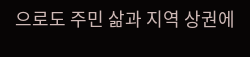으로도 주민 삶과 지역 상권에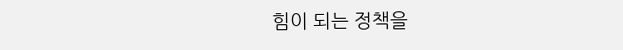힘이 되는 정책을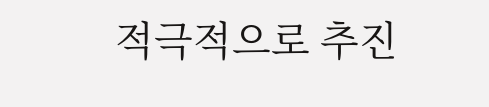적극적으로 추진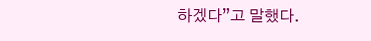하겠다”고 말했다.